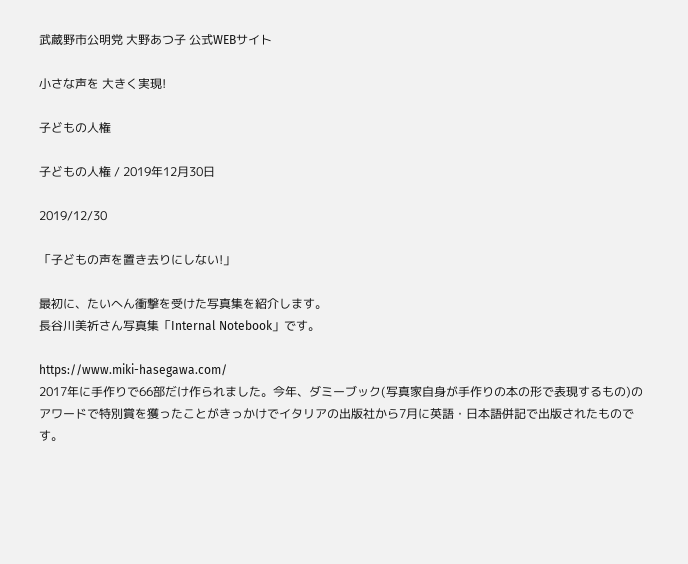武蔵野市公明党 大野あつ子 公式WEBサイト

小さな声を 大きく実現!

子どもの人権

子どもの人権 / 2019年12月30日

2019/12/30

「子どもの声を置き去りにしない!」

最初に、たいへん衝撃を受けた写真集を紹介します。
長谷川美祈さん写真集「Internal Notebook」です。

https://www.miki-hasegawa.com/
2017年に手作りで66部だけ作られました。今年、ダミーブック(写真家自身が手作りの本の形で表現するもの)のアワードで特別賞を獲ったことがきっかけでイタリアの出版社から7月に英語・日本語併記で出版されたものです。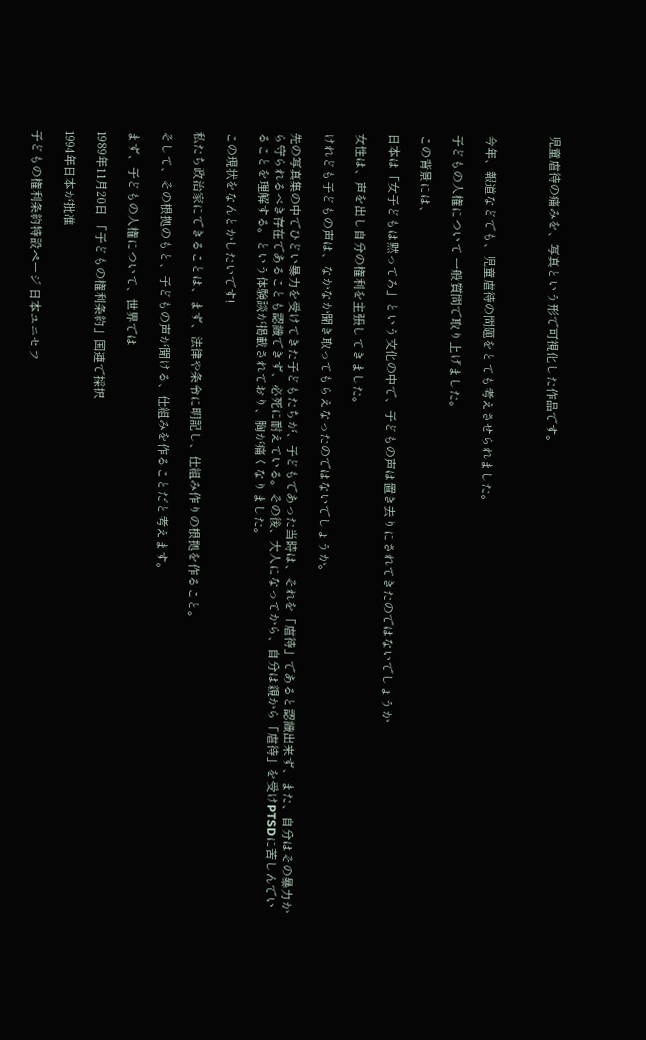児童虐待の痛みを、写真という形で可視化した作品です。



今年、報道などでも、児童虐待の問題をとても考えさせられました。

子どもの人権について 一般質問で取り上げました。

この背景には、

日本は「女子どもは黙ってろ」という文化の中で、子どもの声は置き去りにされてきたのではないでしょうか

女性は、声を出し自分の権利を主張してきました。

けれども子どもの声は、なかなか聞き取ってもらえなったのではないでしょうか。

先の写真集の中でひどい暴力を受けてきた子どもたちが、子どもであった当時は、それを「虐待」であると認識出来ず、また、自分はその暴力から守られるべき存在であることも認識できず、必死に耐えている。その後、大人になってから、自分は親から「虐待」を受けPTSDに苦しんでいることを理解する。という体験談が掲載されており、胸が痛くなりました。

この現状をなんとかしたいです!

私たち政治家にできることは、まず、法律や条令に明記し、仕組み作りの根拠を作ること。

そして、その根拠のもと、子どもの声が聞ける、仕組みを作ることだと考えます。

まず、子どもの人権について、世界では

1989年11月20日 「子どもの権利条約」国連で採択

1994年日本が批准

子どもの権利条約特設ページ 日本ユニセフ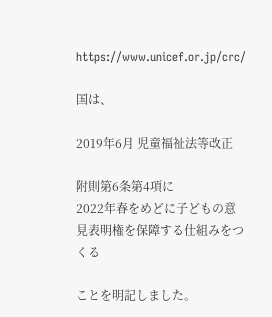https://www.unicef.or.jp/crc/

国は、

2019年6月 児童福祉法等改正

附則第6条第4項に
2022年春をめどに子どもの意見表明権を保障する仕組みをつくる

ことを明記しました。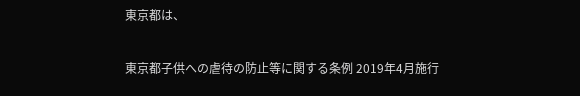東京都は、

東京都子供への虐待の防止等に関する条例 2019年4月施行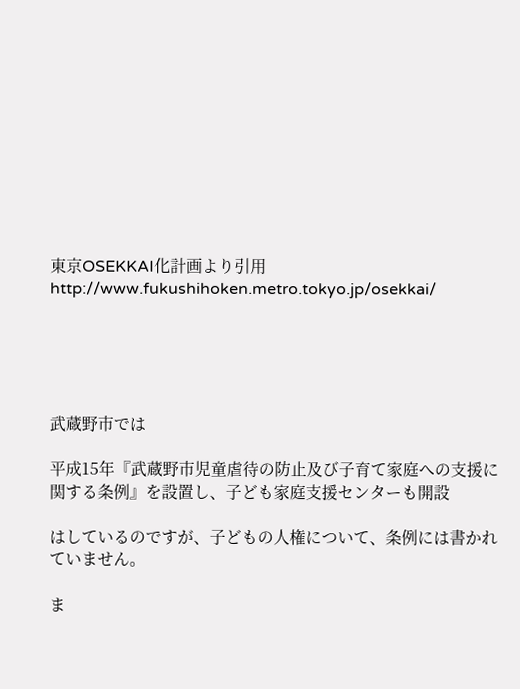東京OSEKKAI化計画より引用
http://www.fukushihoken.metro.tokyo.jp/osekkai/





武蔵野市では

平成15年『武蔵野市児童虐待の防止及び子育て家庭への支援に関する条例』を設置し、子ども家庭支援センターも開設

はしているのですが、子どもの人権について、条例には書かれていません。

ま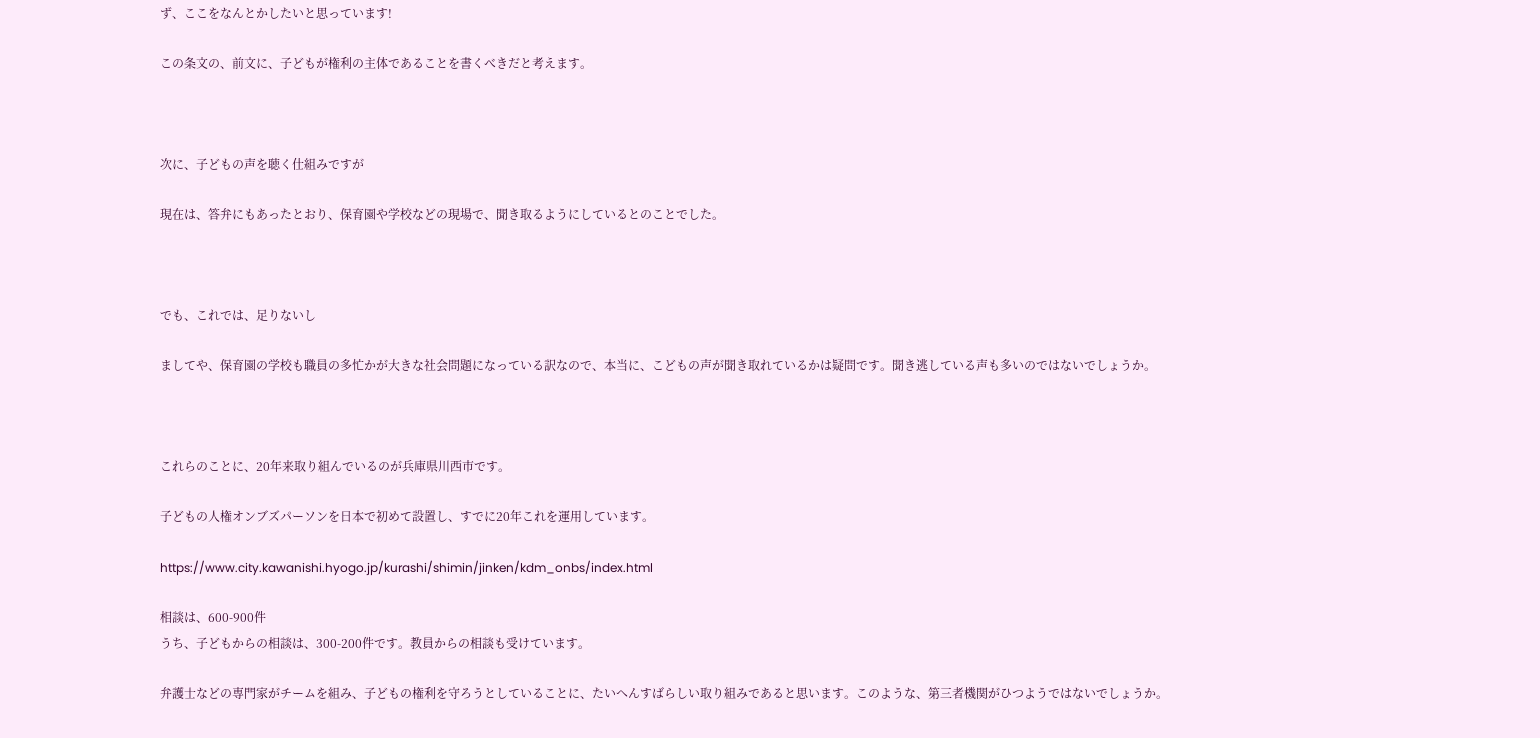ず、ここをなんとかしたいと思っています!

この条文の、前文に、子どもが権利の主体であることを書くべきだと考えます。



次に、子どもの声を聴く仕組みですが

現在は、答弁にもあったとおり、保育園や学校などの現場で、聞き取るようにしているとのことでした。



でも、これでは、足りないし

ましてや、保育園の学校も職員の多忙かが大きな社会問題になっている訳なので、本当に、こどもの声が聞き取れているかは疑問です。聞き逃している声も多いのではないでしょうか。



これらのことに、20年来取り組んでいるのが兵庫県川西市です。

子どもの人権オンブズパーソンを日本で初めて設置し、すでに20年これを運用しています。

https://www.city.kawanishi.hyogo.jp/kurashi/shimin/jinken/kdm_onbs/index.html

相談は、600-900件
うち、子どもからの相談は、300-200件です。教員からの相談も受けています。

弁護士などの専門家がチームを組み、子どもの権利を守ろうとしていることに、たいへんすばらしい取り組みであると思います。このような、第三者機関がひつようではないでしょうか。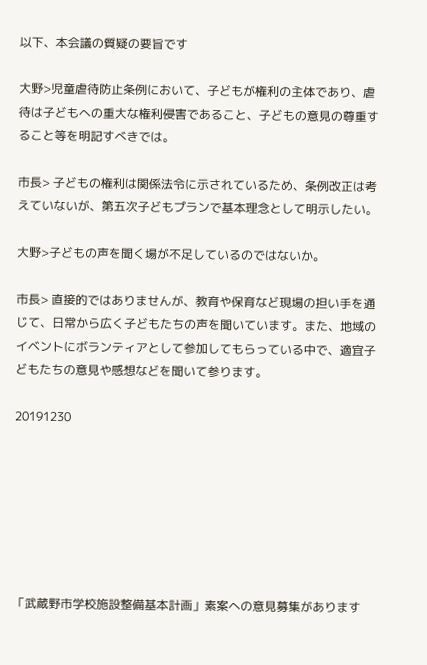以下、本会議の質疑の要旨です

大野>児童虐待防止条例において、子どもが権利の主体であり、虐待は子どもへの重大な権利侵害であること、子どもの意見の尊重すること等を明記すべきでは。

市長> 子どもの権利は関係法令に示されているため、条例改正は考えていないが、第五次子どもプランで基本理念として明示したい。

大野>子どもの声を聞く場が不足しているのではないか。

市長> 直接的ではありませんが、教育や保育など現場の担い手を通じて、日常から広く子どもたちの声を聞いています。また、地域のイベントにボランティアとして参加してもらっている中で、適宜子どもたちの意見や感想などを聞いて参ります。

20191230







「武蔵野市学校施設整備基本計画」素案への意見募集があります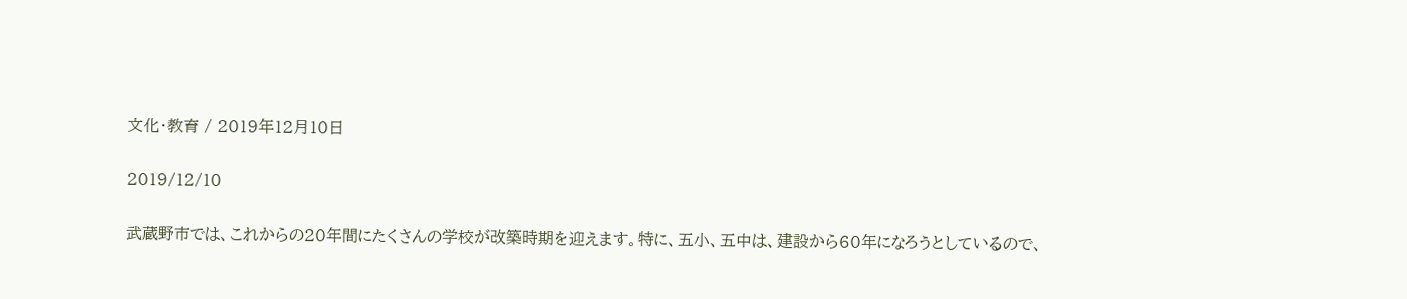文化・教育 / 2019年12月10日

2019/12/10

武蔵野市では、これからの20年間にたくさんの学校が改築時期を迎えます。特に、五小、五中は、建設から60年になろうとしているので、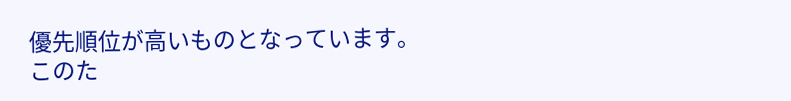優先順位が高いものとなっています。
このた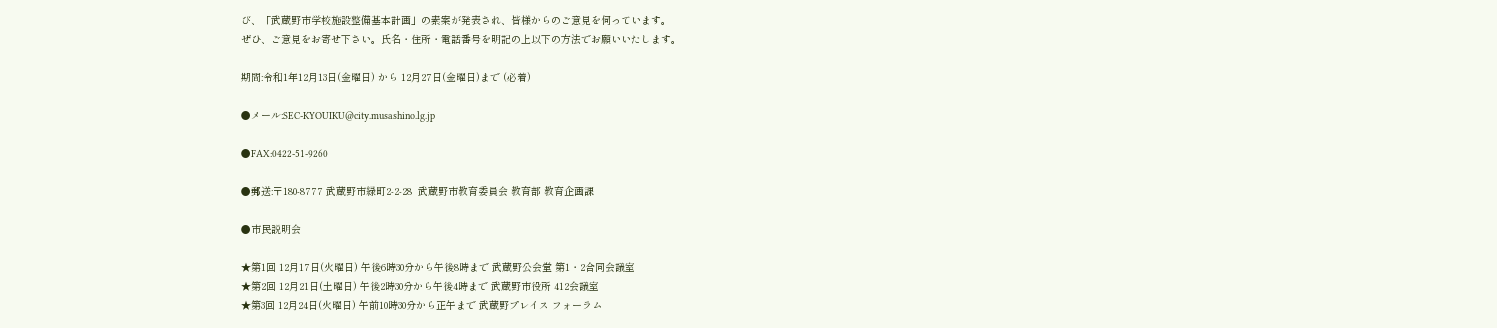び、「武蔵野市学校施設整備基本計画」の素案が発表され、皆様からのご意見を伺っています。
ぜひ、ご意見をお寄せ下さい。氏名・住所・電話番号を明記の上以下の方法でお願いいたします。

期間:令和1年12月13日(金曜日) から 12月27日(金曜日)まで (必着)

●メール:SEC-KYOUIKU@city.musashino.lg.jp

●FAX:0422-51-9260

●郵送:〒180-8777 武蔵野市緑町2-2-28  武蔵野市教育委員会 教育部 教育企画課

●市民説明会

★第1回 12月17日(火曜日) 午後6時30分から午後8時まで 武蔵野公会堂 第1・2合同会議室
★第2回 12月21日(土曜日) 午後2時30分から午後4時まで 武蔵野市役所 412会議室
★第3回 12月24日(火曜日) 午前10時30分から正午まで 武蔵野プレイス フォーラム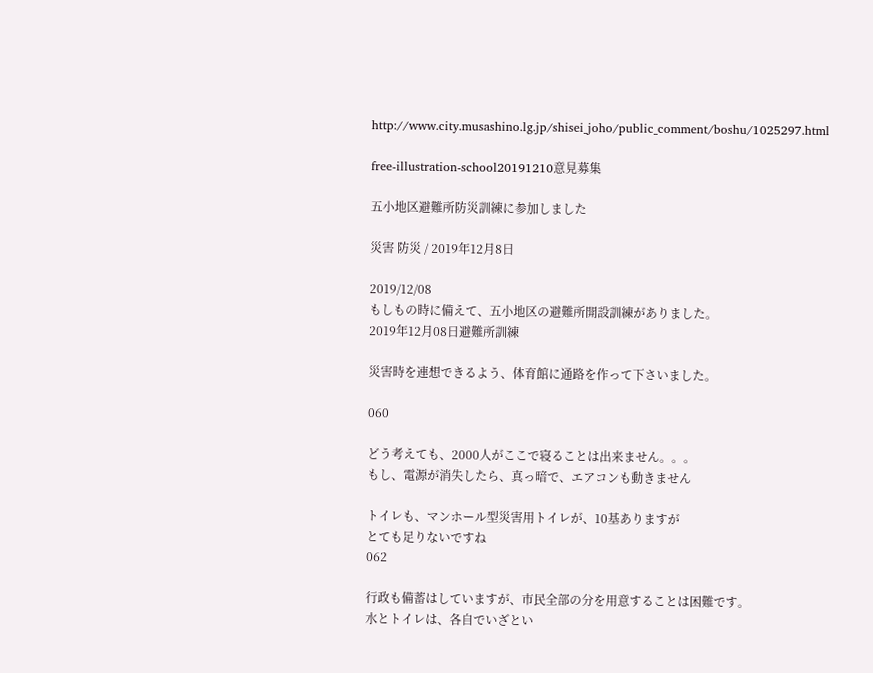http://www.city.musashino.lg.jp/shisei_joho/public_comment/boshu/1025297.html

free-illustration-school20191210意見募集

五小地区避難所防災訓練に参加しました

災害 防災 / 2019年12月8日

2019/12/08
もしもの時に備えて、五小地区の避難所開設訓練がありました。
2019年12月08日避難所訓練

災害時を連想できるよう、体育館に通路を作って下さいました。

060

どう考えても、2000人がここで寝ることは出来ません。。。
もし、電源が消失したら、真っ暗で、エアコンも動きません

トイレも、マンホール型災害用トイレが、10基ありますが
とても足りないですね
062

行政も備蓄はしていますが、市民全部の分を用意することは困難です。
水とトイレは、各自でいざとい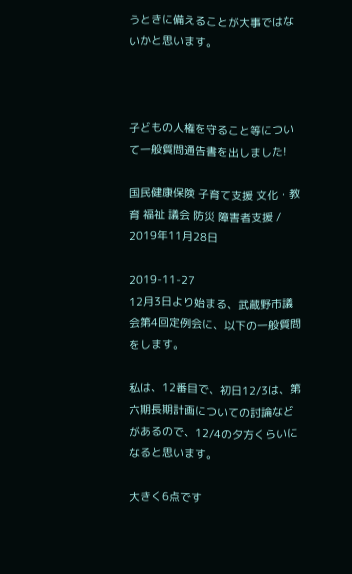うときに備えることが大事ではないかと思います。



子どもの人権を守ること等について一般質問通告書を出しました!

国民健康保険 子育て支援 文化・教育 福祉 議会 防災 障害者支援 / 2019年11月28日

2019-11-27
12月3日より始まる、武蔵野市議会第4回定例会に、以下の一般質問をします。

私は、12番目で、初日12/3は、第六期長期計画についての討論などがあるので、12/4の夕方くらいになると思います。

大きく6点です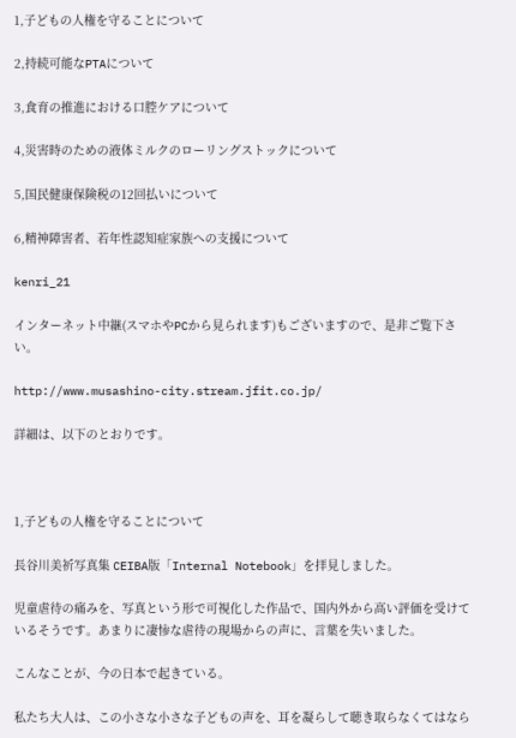1,子どもの人権を守ることについて

2,持続可能なPTAについて

3,食育の推進における口腔ケアについて

4,災害時のための液体ミルクのローリングストックについて

5,国民健康保険税の12回払いについて

6,精神障害者、若年性認知症家族への支援について

kenri_21

インターネット中継(スマホやPCから見られます)もございますので、是非ご覧下さい。

http://www.musashino-city.stream.jfit.co.jp/

詳細は、以下のとおりです。



1,子どもの人権を守ることについて

長谷川美祈写真集 CEIBA版「Internal Notebook」を拝見しました。

児童虐待の痛みを、写真という形で可視化した作品で、国内外から高い評価を受けているそうです。あまりに凄惨な虐待の現場からの声に、言葉を失いました。

こんなことが、今の日本で起きている。

私たち大人は、この小さな小さな子どもの声を、耳を凝らして聴き取らなくてはなら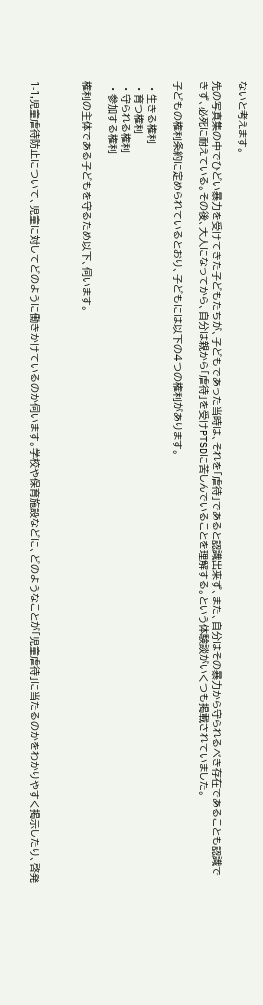ないと考えます。

先の写真集の中でひどい暴力を受けてきた子どもたちが、子どもであった当時は、それを「虐待」であると認識出来ず、また、自分はその暴力から守られるべき存在であることも認識できず、必死に耐えている。その後、大人になってから、自分は親から「虐待」を受けPTSDに苦しんでいることを理解する。という体験談がいくつも掲載されていました。

子どもの権利条約に定められているとおり、子どもには以下の4つの権利があります。

  • 生きる権利
  • 育つ権利
  • 守られる権利
  • 参加する権利

権利の主体である子どもを守るため以下、伺います。



1-1,児童虐待防止について、児童に対してどのように働きかけているのか伺います。学校や保育施設などに、どのようなことが「児童虐待」に当たるのかをわかりやすく掲示したり、啓発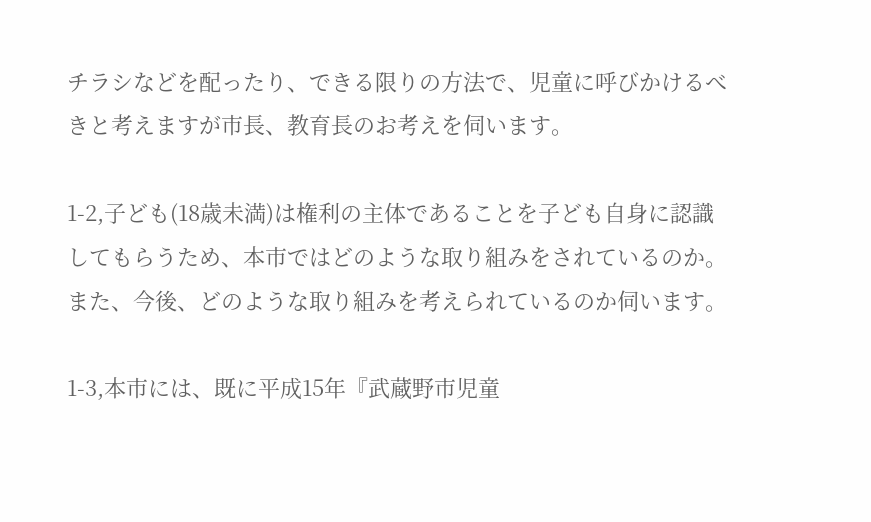チラシなどを配ったり、できる限りの方法で、児童に呼びかけるべきと考えますが市長、教育長のお考えを伺います。

1-2,子ども(18歳未満)は権利の主体であることを子ども自身に認識してもらうため、本市ではどのような取り組みをされているのか。また、今後、どのような取り組みを考えられているのか伺います。

1-3,本市には、既に平成15年『武蔵野市児童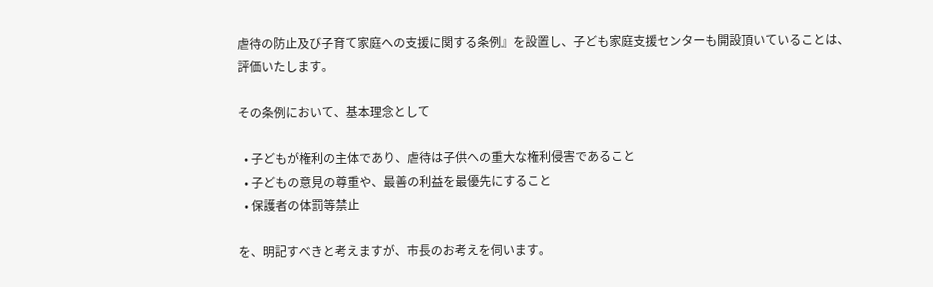虐待の防止及び子育て家庭への支援に関する条例』を設置し、子ども家庭支援センターも開設頂いていることは、評価いたします。

その条例において、基本理念として

  • 子どもが権利の主体であり、虐待は子供への重大な権利侵害であること
  • 子どもの意見の尊重や、最善の利益を最優先にすること
  • 保護者の体罰等禁止

を、明記すべきと考えますが、市長のお考えを伺います。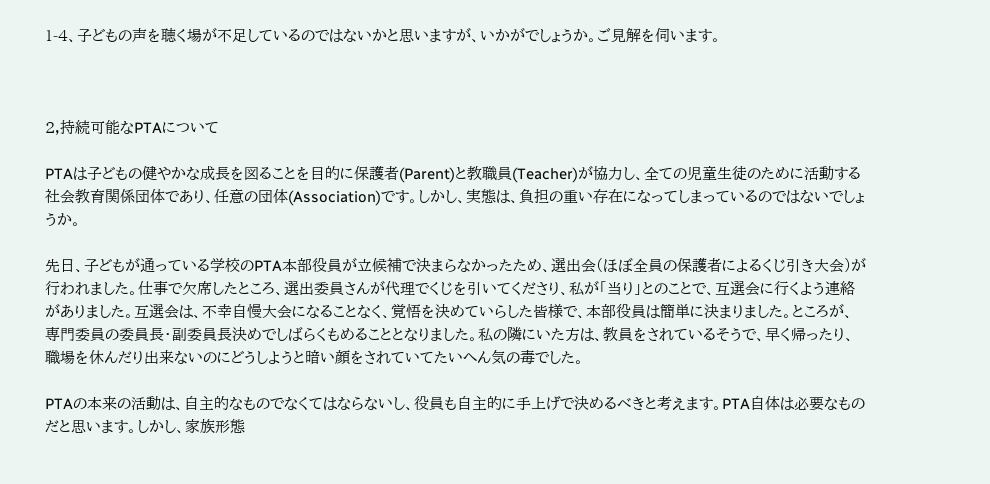1-4、子どもの声を聴く場が不足しているのではないかと思いますが、いかがでしょうか。ご見解を伺います。



2,持続可能なPTAについて

PTAは子どもの健やかな成長を図ることを目的に保護者(Parent)と教職員(Teacher)が協力し、全ての児童生徒のために活動する社会教育関係団体であり、任意の団体(Association)です。しかし、実態は、負担の重い存在になってしまっているのではないでしょうか。

先日、子どもが通っている学校のPTA本部役員が立候補で決まらなかったため、選出会(ほぼ全員の保護者によるくじ引き大会)が行われました。仕事で欠席したところ、選出委員さんが代理でくじを引いてくださり、私が「当り」とのことで、互選会に行くよう連絡がありました。互選会は、不幸自慢大会になることなく、覚悟を決めていらした皆様で、本部役員は簡単に決まりました。ところが、専門委員の委員長・副委員長決めでしばらくもめることとなりました。私の隣にいた方は、教員をされているそうで、早く帰ったり、職場を休んだり出来ないのにどうしようと暗い顔をされていてたいへん気の毒でした。

PTAの本来の活動は、自主的なものでなくてはならないし、役員も自主的に手上げで決めるべきと考えます。PTA自体は必要なものだと思います。しかし、家族形態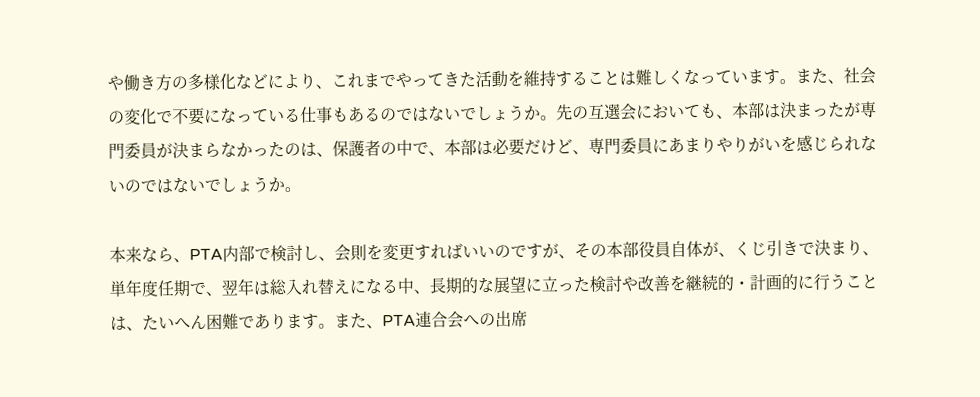や働き方の多様化などにより、これまでやってきた活動を維持することは難しくなっています。また、社会の変化で不要になっている仕事もあるのではないでしょうか。先の互選会においても、本部は決まったが専門委員が決まらなかったのは、保護者の中で、本部は必要だけど、専門委員にあまりやりがいを感じられないのではないでしょうか。

本来なら、PTA内部で検討し、会則を変更すればいいのですが、その本部役員自体が、くじ引きで決まり、単年度任期で、翌年は総入れ替えになる中、長期的な展望に立った検討や改善を継続的・計画的に行うことは、たいへん困難であります。また、PTA連合会への出席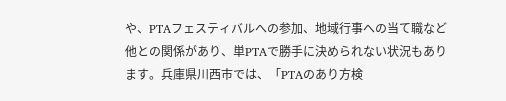や、PTAフェスティバルへの参加、地域行事への当て職など他との関係があり、単PTAで勝手に決められない状況もあります。兵庫県川西市では、「PTAのあり方検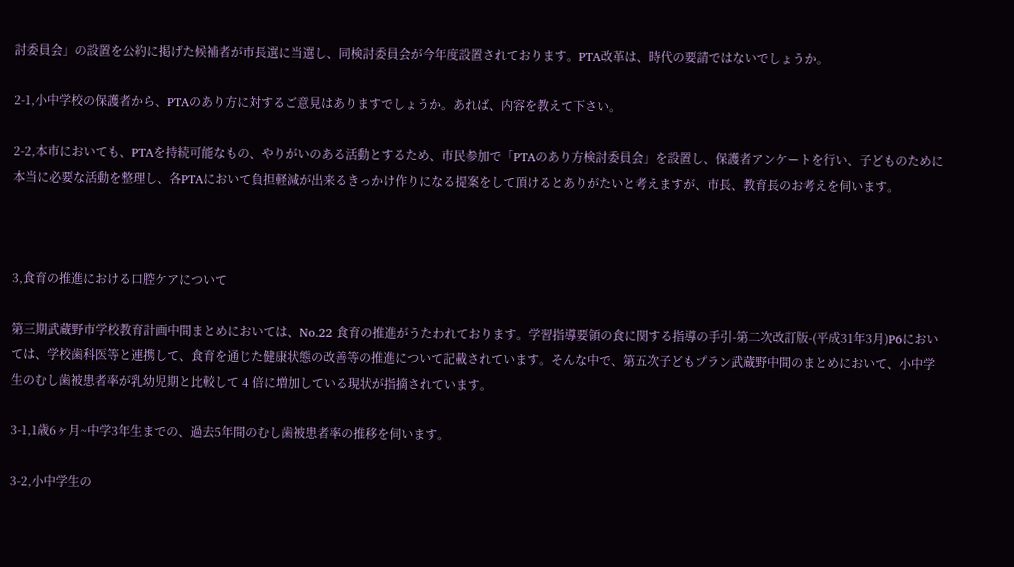討委員会」の設置を公約に掲げた候補者が市長選に当選し、同検討委員会が今年度設置されております。PTA改革は、時代の要請ではないでしょうか。

2-1,小中学校の保護者から、PTAのあり方に対するご意見はありますでしょうか。あれば、内容を教えて下さい。

2-2,本市においても、PTAを持続可能なもの、やりがいのある活動とするため、市民参加で「PTAのあり方検討委員会」を設置し、保護者アンケートを行い、子どものために本当に必要な活動を整理し、各PTAにおいて負担軽減が出来るきっかけ作りになる提案をして頂けるとありがたいと考えますが、市長、教育長のお考えを伺います。



3,食育の推進における口腔ケアについて

第三期武蔵野市学校教育計画中間まとめにおいては、No.22 食育の推進がうたわれております。学習指導要領の食に関する指導の手引-第二次改訂版-(平成31年3月)P6においては、学校歯科医等と連携して、食育を通じた健康状態の改善等の推進について記載されています。そんな中で、第五次子どもプラン武蔵野中間のまとめにおいて、小中学生のむし歯被患者率が乳幼児期と比較して 4 倍に増加している現状が指摘されています。

3-1,1歳6ヶ月~中学3年生までの、過去5年間のむし歯被患者率の推移を伺います。

3-2,小中学生の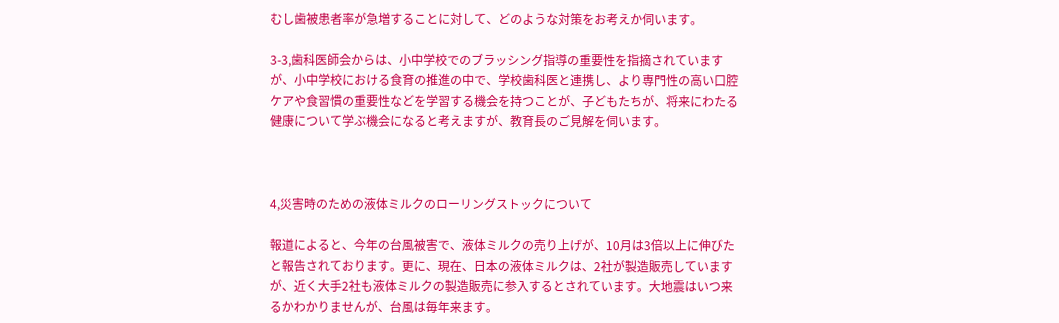むし歯被患者率が急増することに対して、どのような対策をお考えか伺います。

3-3,歯科医師会からは、小中学校でのブラッシング指導の重要性を指摘されていますが、小中学校における食育の推進の中で、学校歯科医と連携し、より専門性の高い口腔ケアや食習慣の重要性などを学習する機会を持つことが、子どもたちが、将来にわたる健康について学ぶ機会になると考えますが、教育長のご見解を伺います。



4,災害時のための液体ミルクのローリングストックについて

報道によると、今年の台風被害で、液体ミルクの売り上げが、10月は3倍以上に伸びたと報告されております。更に、現在、日本の液体ミルクは、2社が製造販売していますが、近く大手2社も液体ミルクの製造販売に参入するとされています。大地震はいつ来るかわかりませんが、台風は毎年来ます。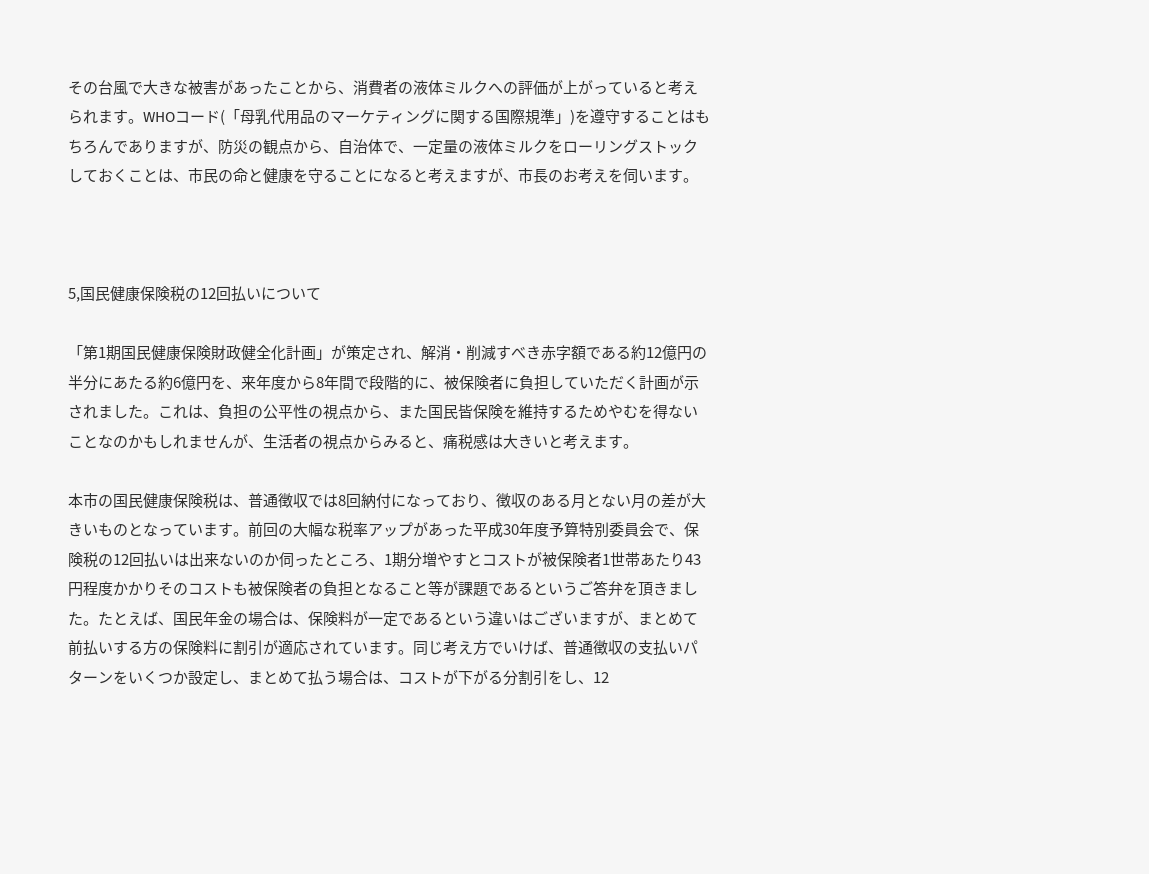その台風で大きな被害があったことから、消費者の液体ミルクへの評価が上がっていると考えられます。WHOコード(「母乳代用品のマーケティングに関する国際規準」)を遵守することはもちろんでありますが、防災の観点から、自治体で、一定量の液体ミルクをローリングストックしておくことは、市民の命と健康を守ることになると考えますが、市長のお考えを伺います。



5,国民健康保険税の12回払いについて

「第1期国民健康保険財政健全化計画」が策定され、解消・削減すべき赤字額である約12億円の半分にあたる約6億円を、来年度から8年間で段階的に、被保険者に負担していただく計画が示されました。これは、負担の公平性の視点から、また国民皆保険を維持するためやむを得ないことなのかもしれませんが、生活者の視点からみると、痛税感は大きいと考えます。

本市の国民健康保険税は、普通徴収では8回納付になっており、徴収のある月とない月の差が大きいものとなっています。前回の大幅な税率アップがあった平成30年度予算特別委員会で、保険税の12回払いは出来ないのか伺ったところ、1期分増やすとコストが被保険者1世帯あたり43円程度かかりそのコストも被保険者の負担となること等が課題であるというご答弁を頂きました。たとえば、国民年金の場合は、保険料が一定であるという違いはございますが、まとめて前払いする方の保険料に割引が適応されています。同じ考え方でいけば、普通徴収の支払いパターンをいくつか設定し、まとめて払う場合は、コストが下がる分割引をし、12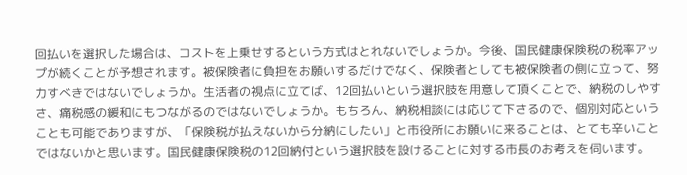回払いを選択した場合は、コストを上乗せするという方式はとれないでしょうか。今後、国民健康保険税の税率アップが続くことが予想されます。被保険者に負担をお願いするだけでなく、保険者としても被保険者の側に立って、努力すべきではないでしょうか。生活者の視点に立てば、12回払いという選択肢を用意して頂くことで、納税のしやすさ、痛税感の緩和にもつながるのではないでしょうか。もちろん、納税相談には応じて下さるので、個別対応ということも可能でありますが、「保険税が払えないから分納にしたい」と市役所にお願いに来ることは、とても辛いことではないかと思います。国民健康保険税の12回納付という選択肢を設けることに対する市長のお考えを伺います。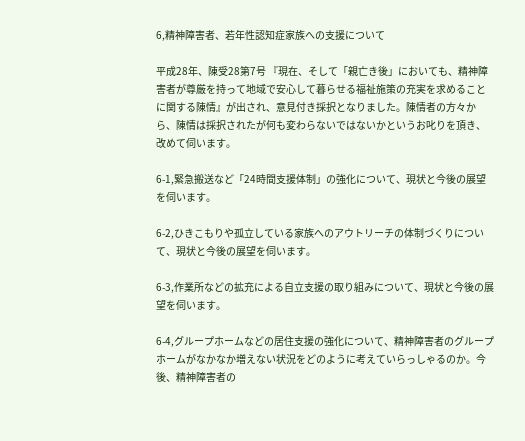6,精神障害者、若年性認知症家族への支援について

平成28年、陳受28第7号 『現在、そして「親亡き後」においても、精神障害者が尊厳を持って地域で安心して暮らせる福祉施策の充実を求めることに関する陳情』が出され、意見付き採択となりました。陳情者の方々から、陳情は採択されたが何も変わらないではないかというお叱りを頂き、改めて伺います。

6-1,緊急搬送など「24時間支援体制」の強化について、現状と今後の展望を伺います。

6-2,ひきこもりや孤立している家族へのアウトリーチの体制づくりについて、現状と今後の展望を伺います。

6-3,作業所などの拡充による自立支援の取り組みについて、現状と今後の展望を伺います。

6-4,グループホームなどの居住支援の強化について、精神障害者のグループホームがなかなか増えない状況をどのように考えていらっしゃるのか。今後、精神障害者の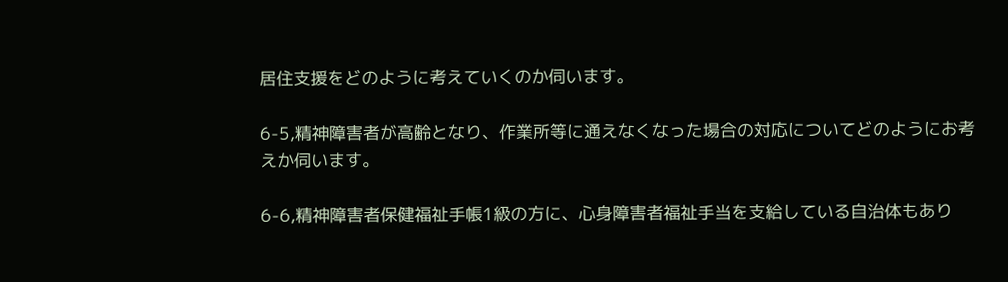居住支援をどのように考えていくのか伺います。

6-5,精神障害者が高齢となり、作業所等に通えなくなった場合の対応についてどのようにお考えか伺います。

6-6,精神障害者保健福祉手帳1級の方に、心身障害者福祉手当を支給している自治体もあり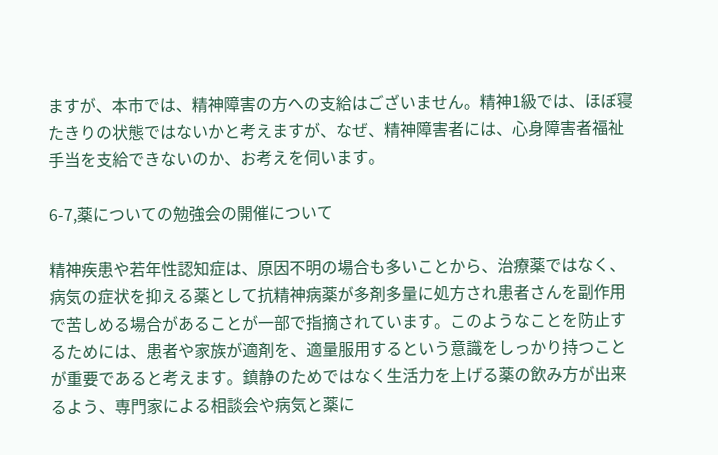ますが、本市では、精神障害の方への支給はございません。精神1級では、ほぼ寝たきりの状態ではないかと考えますが、なぜ、精神障害者には、心身障害者福祉手当を支給できないのか、お考えを伺います。

6-7,薬についての勉強会の開催について

精神疾患や若年性認知症は、原因不明の場合も多いことから、治療薬ではなく、病気の症状を抑える薬として抗精神病薬が多剤多量に処方され患者さんを副作用で苦しめる場合があることが一部で指摘されています。このようなことを防止するためには、患者や家族が適剤を、適量服用するという意識をしっかり持つことが重要であると考えます。鎮静のためではなく生活力を上げる薬の飲み方が出来るよう、専門家による相談会や病気と薬に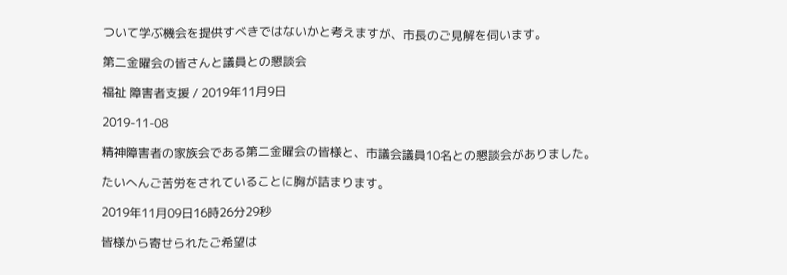ついて学ぶ機会を提供すべきではないかと考えますが、市長のご見解を伺います。

第二金曜会の皆さんと議員との懇談会

福祉 障害者支援 / 2019年11月9日

2019-11-08

精神障害者の家族会である第二金曜会の皆様と、市議会議員10名との懇談会がありました。

たいへんご苦労をされていることに胸が詰まります。

2019年11月09日16時26分29秒

皆様から寄せられたご希望は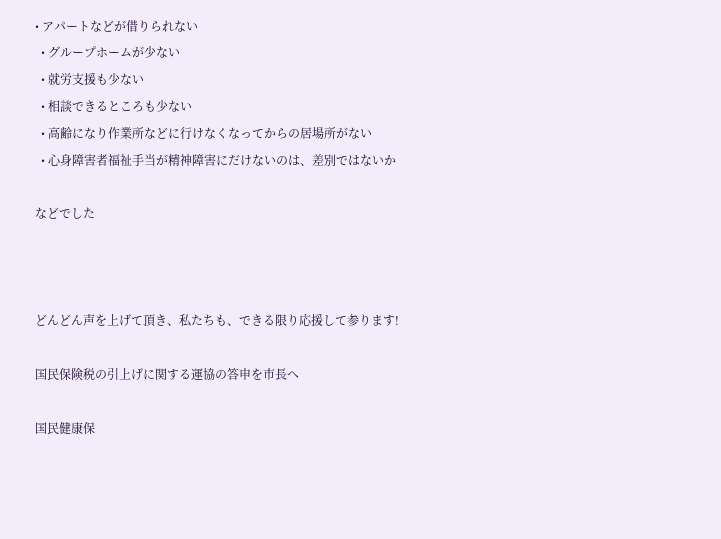• アパートなどが借りられない
  • グループホームが少ない
  • 就労支援も少ない
  • 相談できるところも少ない
  • 高齢になり作業所などに行けなくなってからの居場所がない
  • 心身障害者福祉手当が精神障害にだけないのは、差別ではないか

などでした



どんどん声を上げて頂き、私たちも、できる限り応援して参ります!

国民保険税の引上げに関する運協の答申を市長へ

国民健康保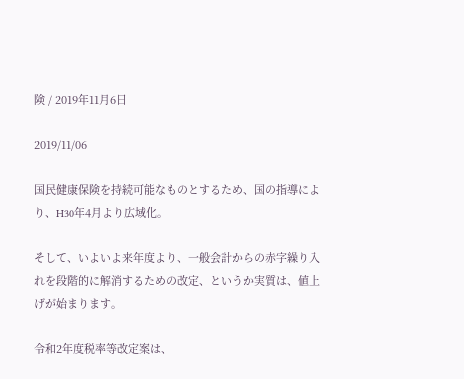険 / 2019年11月6日

2019/11/06

国民健康保険を持続可能なものとするため、国の指導により、H30年4月より広域化。

そして、いよいよ来年度より、一般会計からの赤字繰り入れを段階的に解消するための改定、というか実質は、値上げが始まります。

令和2年度税率等改定案は、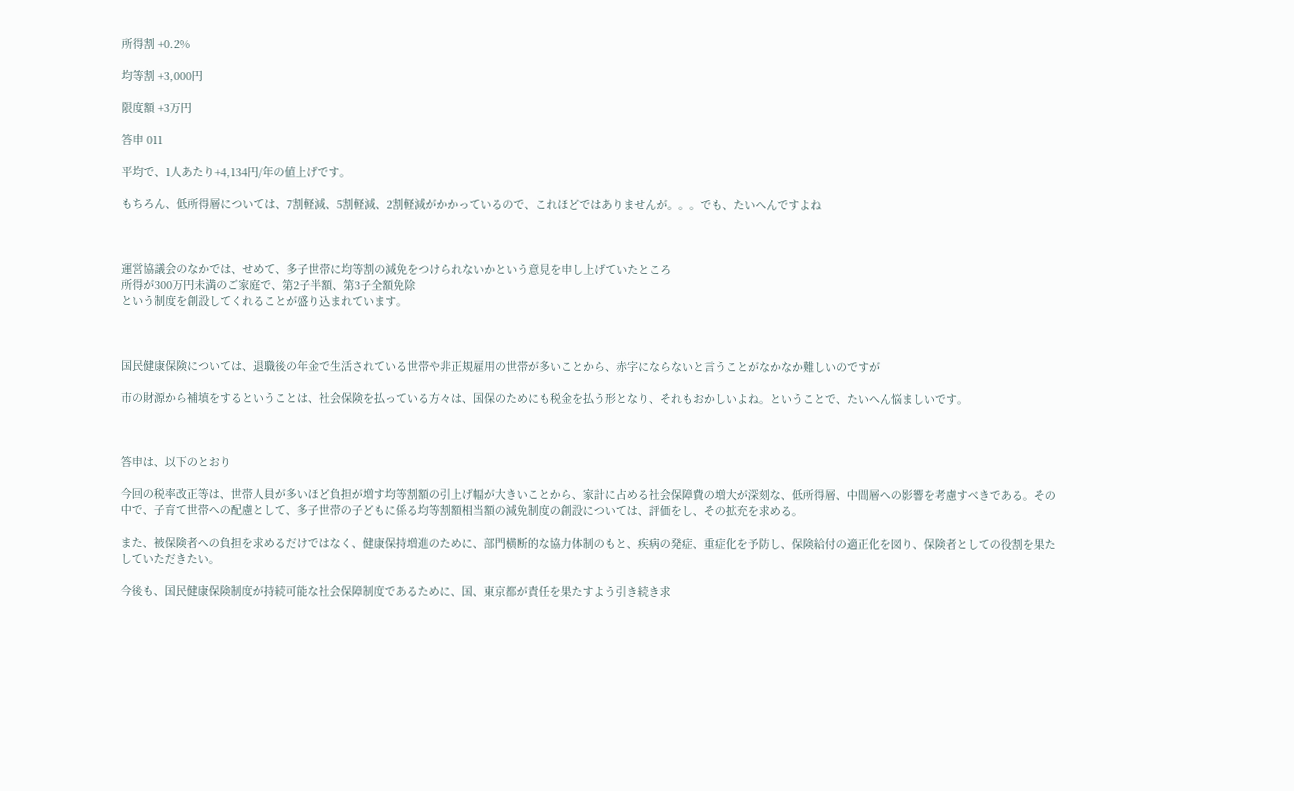所得割 +0.2%

均等割 +3,000円

限度額 +3万円

答申 011

平均で、1人あたり+4,134円/年の値上げです。

もちろん、低所得層については、7割軽減、5割軽減、2割軽減がかかっているので、これほどではありませんが。。。でも、たいへんですよね



運営協議会のなかでは、せめて、多子世帯に均等割の減免をつけられないかという意見を申し上げていたところ
所得が300万円未満のご家庭で、第2子半額、第3子全額免除
という制度を創設してくれることが盛り込まれています。



国民健康保険については、退職後の年金で生活されている世帯や非正規雇用の世帯が多いことから、赤字にならないと言うことがなかなか難しいのですが

市の財源から補填をするということは、社会保険を払っている方々は、国保のためにも税金を払う形となり、それもおかしいよね。ということで、たいへん悩ましいです。



答申は、以下のとおり

今回の税率改正等は、世帯人員が多いほど負担が増す均等割額の引上げ幅が大きいことから、家計に占める社会保障費の増大が深刻な、低所得層、中間層への影響を考慮すべきである。その中で、子育て世帯への配慮として、多子世帯の子どもに係る均等割額相当額の減免制度の創設については、評価をし、その拡充を求める。

また、被保険者への負担を求めるだけではなく、健康保持増進のために、部門横断的な協力体制のもと、疾病の発症、重症化を予防し、保険給付の適正化を図り、保険者としての役割を果たしていただきたい。

今後も、国民健康保険制度が持続可能な社会保障制度であるために、国、東京都が責任を果たすよう引き続き求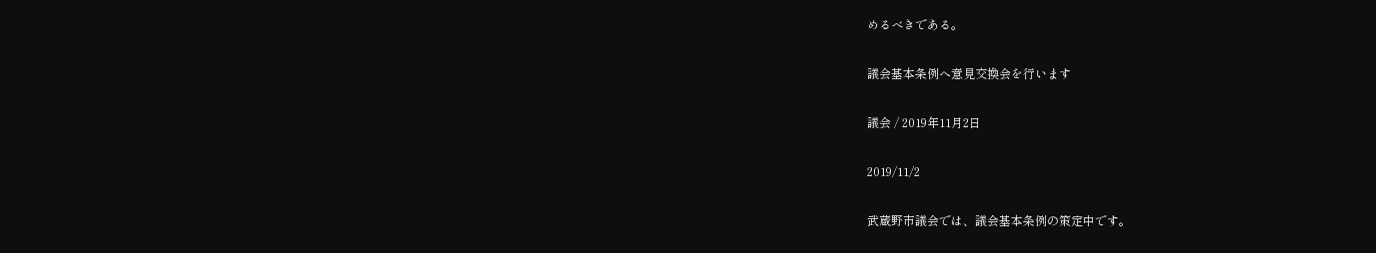めるべきである。

議会基本条例へ意見交換会を行います

議会 / 2019年11月2日

2019/11/2

武蔵野市議会では、議会基本条例の策定中です。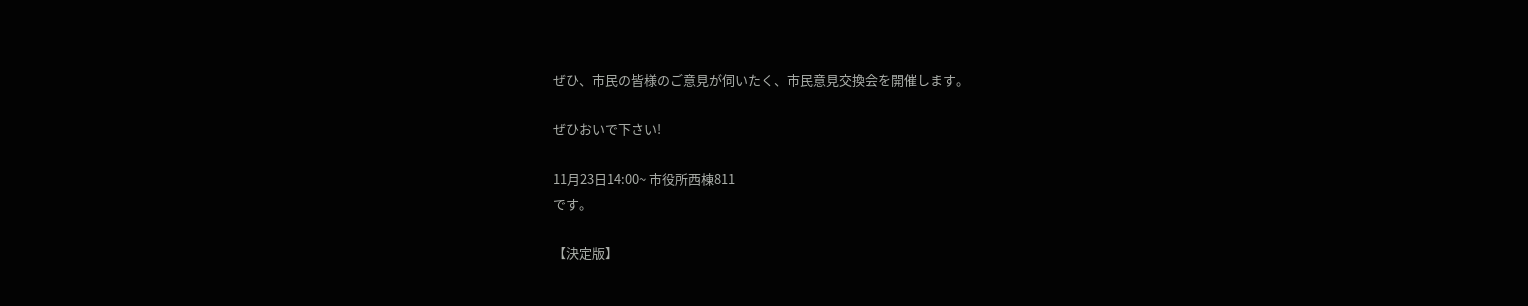ぜひ、市民の皆様のご意見が伺いたく、市民意見交換会を開催します。

ぜひおいで下さい!

11月23日14:00~ 市役所西棟811
です。

【決定版】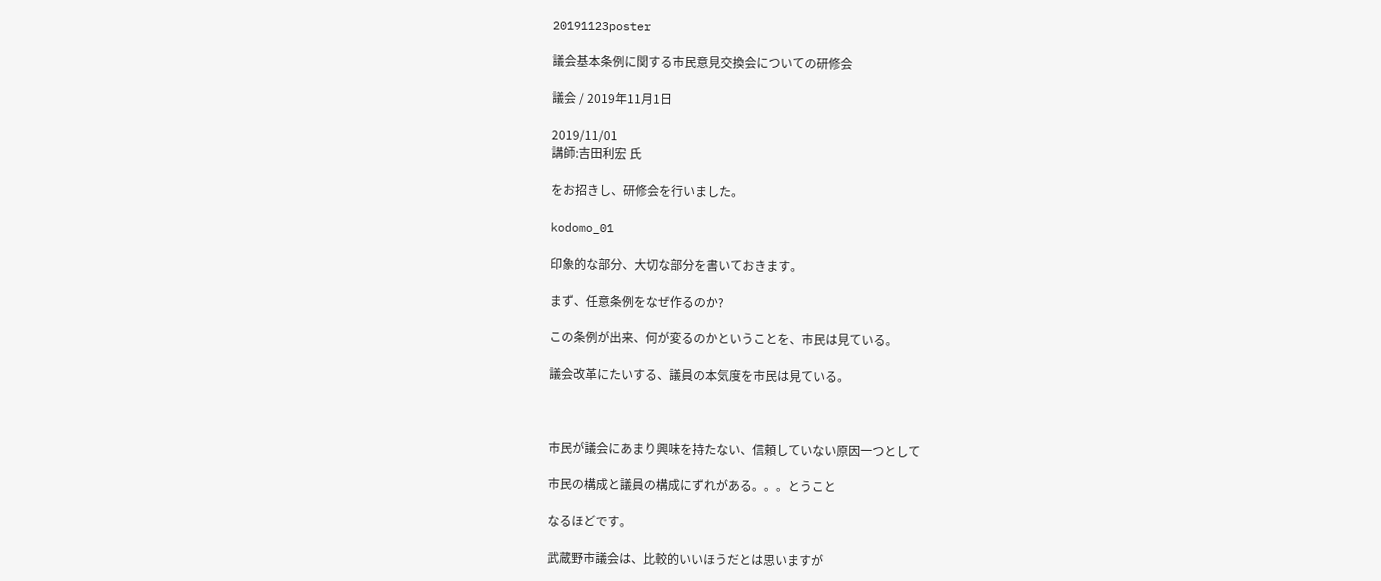20191123poster

議会基本条例に関する市民意見交換会についての研修会

議会 / 2019年11月1日

2019/11/01
講師:吉田利宏 氏

をお招きし、研修会を行いました。

kodomo_01

印象的な部分、大切な部分を書いておきます。

まず、任意条例をなぜ作るのか?

この条例が出来、何が変るのかということを、市民は見ている。

議会改革にたいする、議員の本気度を市民は見ている。



市民が議会にあまり興味を持たない、信頼していない原因一つとして

市民の構成と議員の構成にずれがある。。。とうこと

なるほどです。

武蔵野市議会は、比較的いいほうだとは思いますが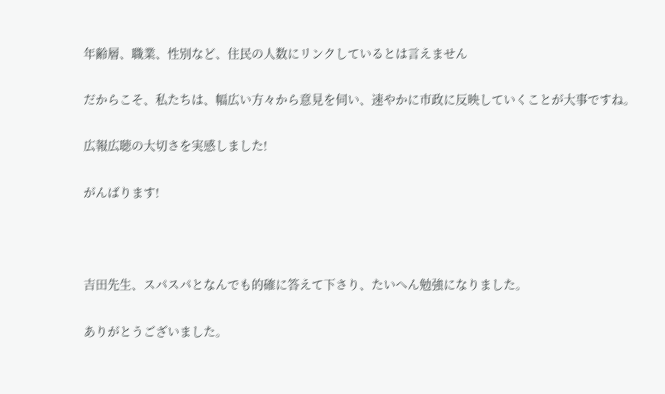年齢層、職業、性別など、住民の人数にリンクしているとは言えません

だからこそ、私たちは、幅広い方々から意見を伺い、速やかに市政に反映していくことが大事ですね。

広報広聴の大切さを実感しました!

がんばります!



吉田先生、スパスパとなんでも的確に答えて下さり、たいへん勉強になりました。

ありがとうございました。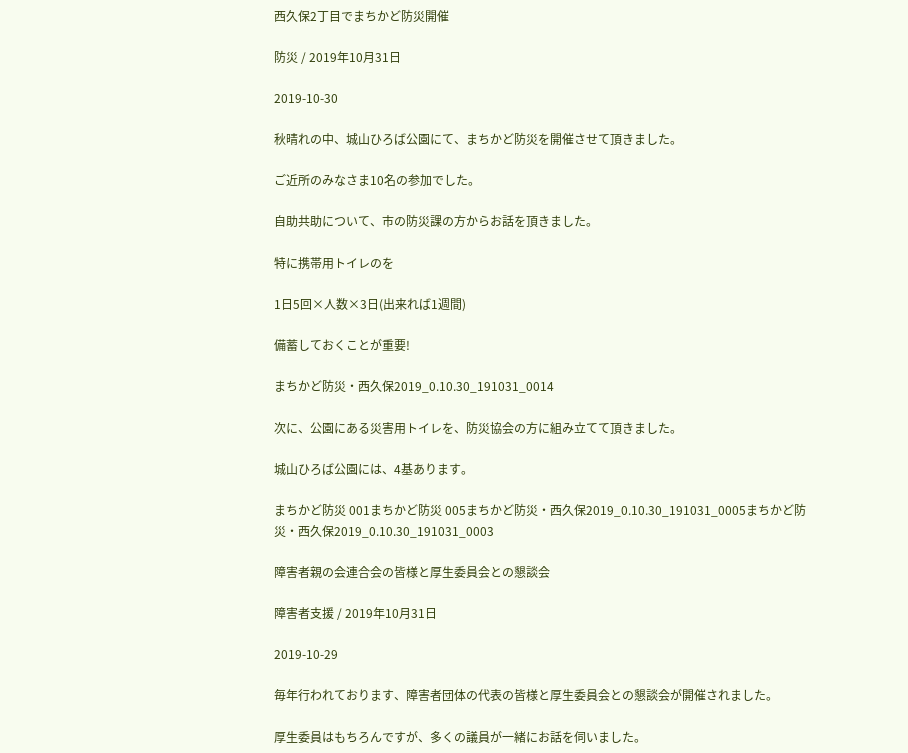西久保2丁目でまちかど防災開催

防災 / 2019年10月31日

2019-10-30

秋晴れの中、城山ひろば公園にて、まちかど防災を開催させて頂きました。

ご近所のみなさま10名の参加でした。

自助共助について、市の防災課の方からお話を頂きました。

特に携帯用トイレのを

1日5回×人数×3日(出来れば1週間)

備蓄しておくことが重要!

まちかど防災・西久保2019_0.10.30_191031_0014

次に、公園にある災害用トイレを、防災協会の方に組み立てて頂きました。

城山ひろば公園には、4基あります。

まちかど防災 001まちかど防災 005まちかど防災・西久保2019_0.10.30_191031_0005まちかど防災・西久保2019_0.10.30_191031_0003

障害者親の会連合会の皆様と厚生委員会との懇談会

障害者支援 / 2019年10月31日

2019-10-29

毎年行われております、障害者団体の代表の皆様と厚生委員会との懇談会が開催されました。

厚生委員はもちろんですが、多くの議員が一緒にお話を伺いました。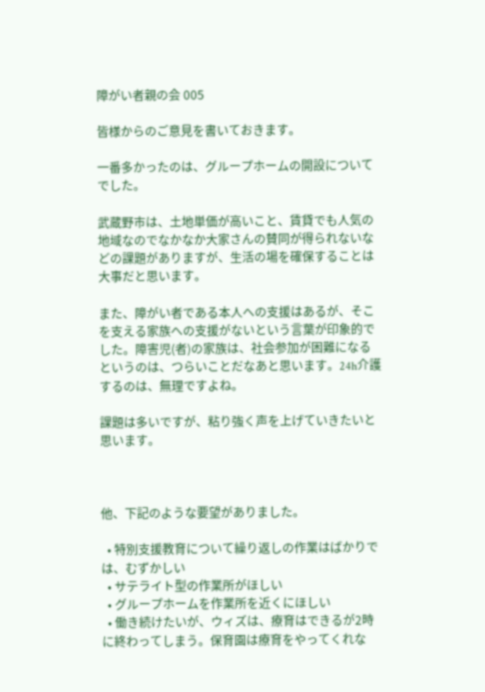障がい者親の会 005

皆様からのご意見を書いておきます。

一番多かったのは、グループホームの開設についてでした。

武蔵野市は、土地単価が高いこと、賃貸でも人気の地域なのでなかなか大家さんの賛同が得られないなどの課題がありますが、生活の場を確保することは大事だと思います。

また、障がい者である本人への支援はあるが、そこを支える家族への支援がないという言葉が印象的でした。障害児(者)の家族は、社会参加が困難になるというのは、つらいことだなあと思います。24h介護するのは、無理ですよね。

課題は多いですが、粘り強く声を上げていきたいと思います。



他、下記のような要望がありました。

  • 特別支援教育について繰り返しの作業はばかりでは、むずかしい
  • サテライト型の作業所がほしい
  • グループホームを作業所を近くにほしい
  • 働き続けたいが、ウィズは、療育はできるが2時に終わってしまう。保育園は療育をやってくれな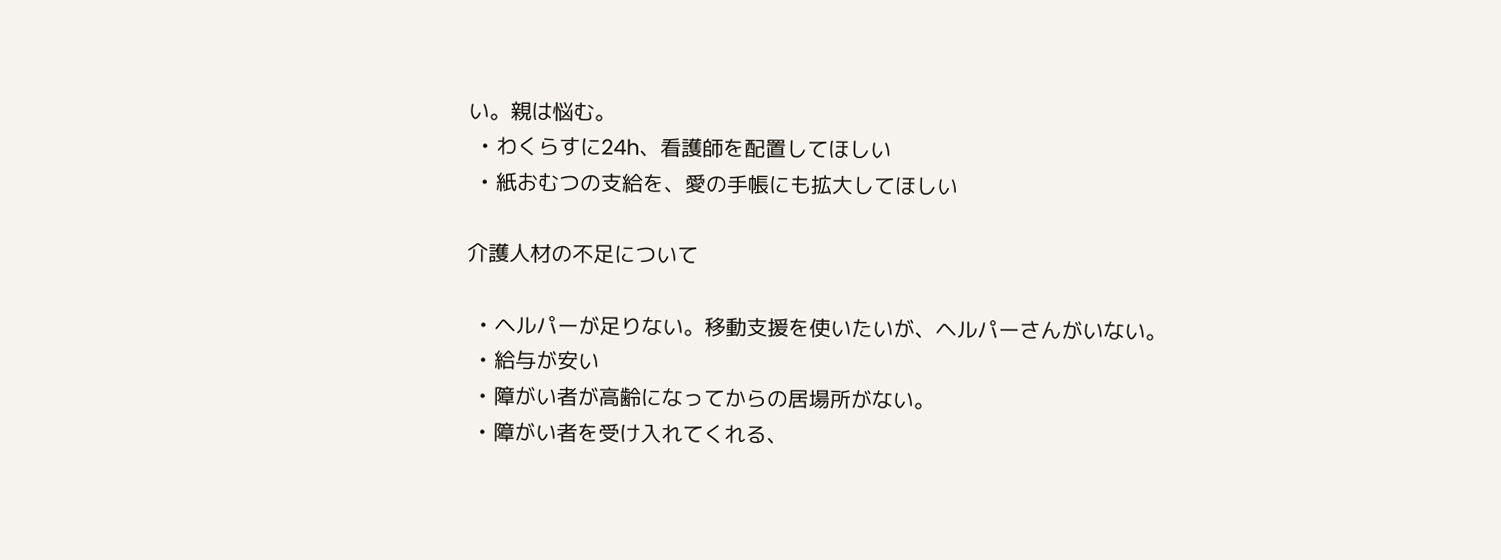い。親は悩む。
  • わくらすに24h、看護師を配置してほしい
  • 紙おむつの支給を、愛の手帳にも拡大してほしい

介護人材の不足について

  • ヘルパーが足りない。移動支援を使いたいが、ヘルパーさんがいない。
  • 給与が安い
  • 障がい者が高齢になってからの居場所がない。
  • 障がい者を受け入れてくれる、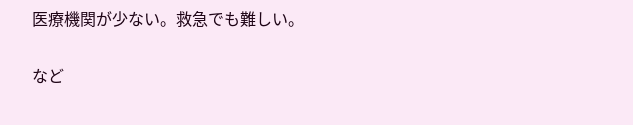医療機関が少ない。救急でも難しい。

など